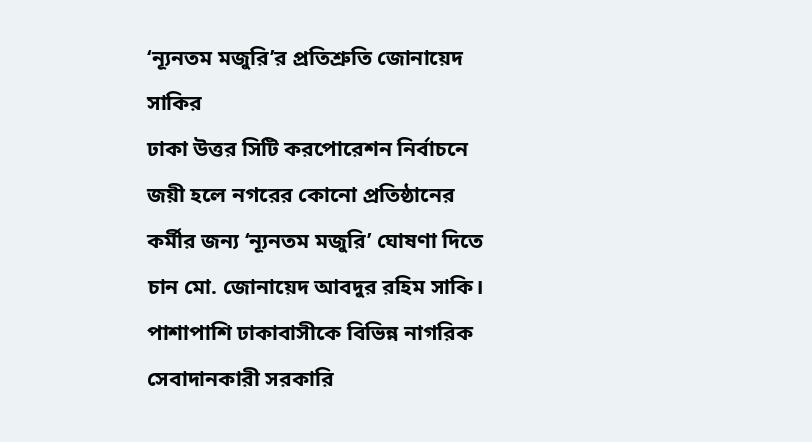‘ন্যূনতম মজুরি’র প্রতিশ্রুতি জোনায়েদ সাকির
ঢাকা উত্তর সিটি করপোরেশন নির্বাচনে জয়ী হলে নগরের কোনো প্রতিষ্ঠানের কর্মীর জন্য ‘ন্যূনতম মজুরি’ ঘোষণা দিতে চান মো. জোনায়েদ আবদুর রহিম সাকি। পাশাপাশি ঢাকাবাসীকে বিভিন্ন নাগরিক সেবাদানকারী সরকারি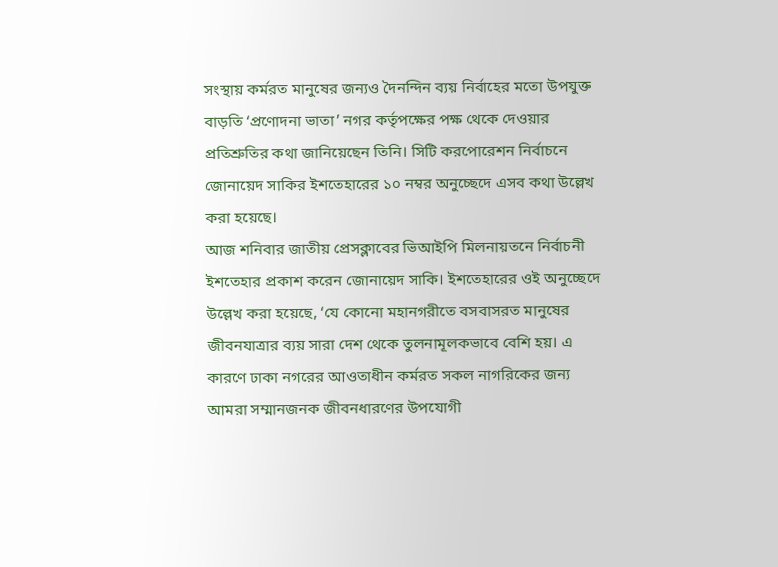সংস্থায় কর্মরত মানুষের জন্যও দৈনন্দিন ব্যয় নির্বাহের মতো উপযুক্ত বাড়তি ‘প্রণোদনা ভাতা’ নগর কর্তৃপক্ষের পক্ষ থেকে দেওয়ার প্রতিশ্রুতির কথা জানিয়েছেন তিনি। সিটি করপোরেশন নির্বাচনে জোনায়েদ সাকির ইশতেহারের ১০ নম্বর অনুচ্ছেদে এসব কথা উল্লেখ করা হয়েছে।
আজ শনিবার জাতীয় প্রেসক্লাবের ভিআইপি মিলনায়তনে নির্বাচনী ইশতেহার প্রকাশ করেন জোনায়েদ সাকি। ইশতেহারের ওই অনুচ্ছেদে উল্লেখ করা হয়েছে, ‘যে কোনো মহানগরীতে বসবাসরত মানুষের জীবনযাত্রার ব্যয় সারা দেশ থেকে তুলনামূলকভাবে বেশি হয়। এ কারণে ঢাকা নগরের আওতাধীন কর্মরত সকল নাগরিকের জন্য আমরা সম্মানজনক জীবনধারণের উপযোগী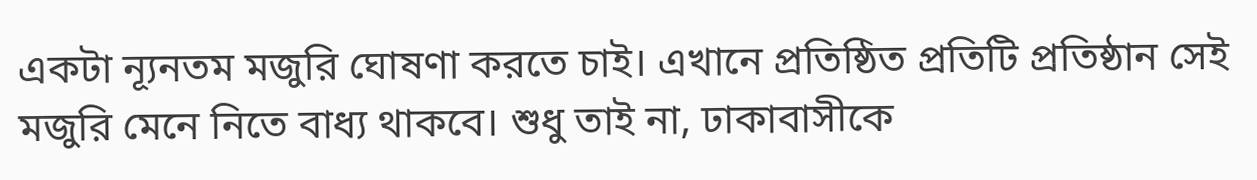একটা ন্যূনতম মজুরি ঘোষণা করতে চাই। এখানে প্রতিষ্ঠিত প্রতিটি প্রতিষ্ঠান সেই মজুরি মেনে নিতে বাধ্য থাকবে। শুধু তাই না, ঢাকাবাসীকে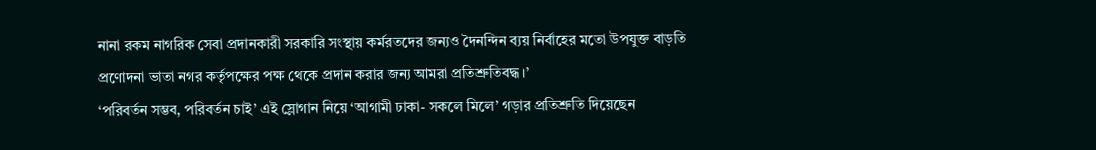নানা রকম নাগরিক সেবা প্রদানকারী সরকারি সংস্থায় কর্মরতদের জন্যও দৈনন্দিন ব্যয় নির্বাহের মতো উপযুক্ত বাড়তি প্রণোদনা ভাতা নগর কর্তৃপক্ষের পক্ষ থেকে প্রদান করার জন্য আমরা প্রতিশ্রুতিবদ্ধ।’
‘পরিবর্তন সম্ভব, পরিবর্তন চাই’ এই স্লোগান নিয়ে ‘আগামী ঢাকা- সকলে মিলে’ গড়ার প্রতিশ্রুতি দিয়েছেন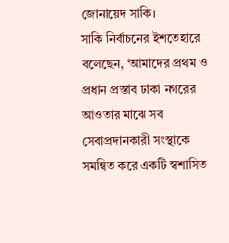জোনায়েদ সাকি।
সাকি নির্বাচনের ইশতেহারে বলেছেন, ‘আমাদের প্রথম ও প্রধান প্রস্তাব ঢাকা নগরের আওতার মাঝে সব সেবাপ্রদানকারী সংস্থাকে সমন্বিত করে একটি স্বশাসিত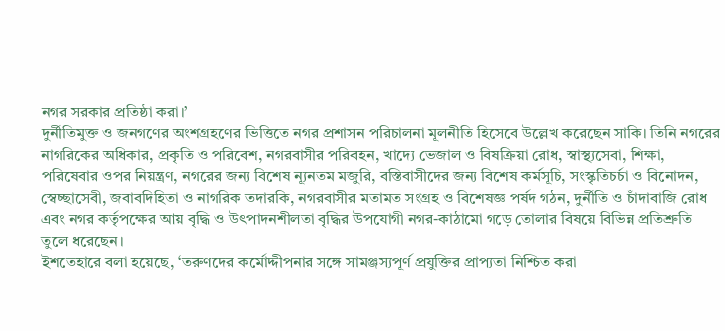নগর সরকার প্রতিষ্ঠা করা।’
দুর্নীতিমুক্ত ও জনগণের অংশগ্রহণের ভিত্তিতে নগর প্রশাসন পরিচালনা মূলনীতি হিসেবে উল্লেখ করেছেন সাকি। তিনি নগরের নাগরিকের অধিকার, প্রকৃতি ও পরিবেশ, নগরবাসীর পরিবহন, খাদ্যে ভেজাল ও বিষক্রিয়া রোধ, স্বাস্থ্যসেবা, শিক্ষা, পরিষেবার ওপর নিয়ন্ত্রণ, নগরের জন্য বিশেষ ন্যূনতম মজুরি, বস্তিবাসীদের জন্য বিশেষ কর্মসূচি, সংস্কৃতিচর্চা ও বিনোদন, স্বেচ্ছাসেবী, জবাবদিহিতা ও নাগরিক তদারকি, নগরবাসীর মতামত সংগ্রহ ও বিশেষজ্ঞ পর্ষদ গঠন, দুর্নীতি ও চাঁদাবাজি রোধ এবং নগর কর্তৃপক্ষের আয় বৃদ্ধি ও উৎপাদনশীলতা বৃদ্ধির উপযোগী নগর-কাঠামো গড়ে তোলার বিষয়ে বিভিন্ন প্রতিশ্রুতি তুলে ধরেছেন।
ইশতেহারে বলা হয়েছে, ‘তরুণদের কর্মোদ্দীপনার সঙ্গে সামঞ্জস্যপূর্ণ প্রযুক্তির প্রাপ্যতা নিশ্চিত করা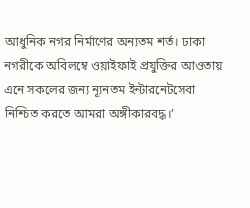আধুনিক নগর নির্মাণের অন্যতম শর্ত। ঢাকা নগরীকে অবিলম্বে ওয়াইফাই প্রযুক্তির আওতায় এনে সকলের জন্য ন্যূনতম ইন্টারনেটসেবা নিশ্চিত করতে আমরা অঙ্গীকারবদ্ধ।’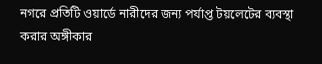নগরে প্রতিটি ওয়ার্ডে নারীদের জন্য পর্যাপ্ত টয়লেটের ব্যবস্থা করার অঙ্গীকার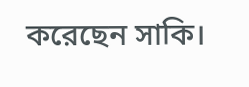করেছেন সাকি।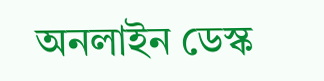অনলাইন ডেস্ক